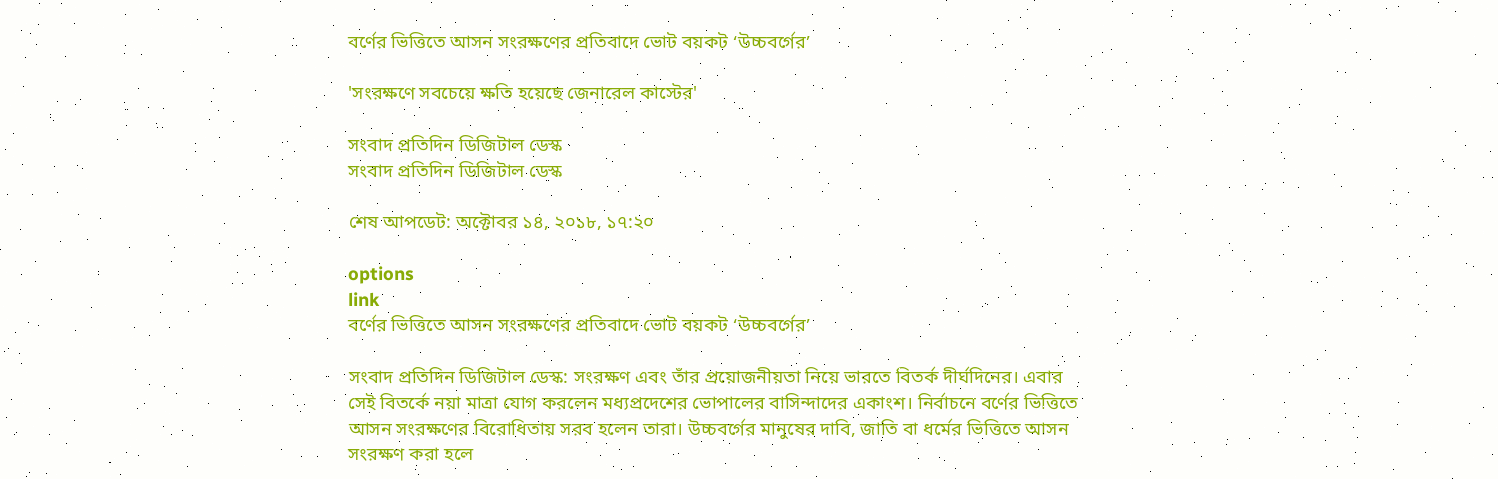বর্ণের ভিত্তিতে আসন সংরক্ষণের প্রতিবাদে ভোট বয়কট ‘উচ্চবর্গের’

'সংরক্ষণে সবচেয়ে ক্ষতি হয়েছে জেনারেল কাস্টের'

সংবাদ প্রতিদিন ডিজিটাল ডেস্ক
সংবাদ প্রতিদিন ডিজিটাল ডেস্ক

শেষ আপডেট: অক্টোবর ১৪, ২০১৮, ১৭:২০

options
link
বর্ণের ভিত্তিতে আসন সংরক্ষণের প্রতিবাদে ভোট বয়কট ‘উচ্চবর্গের’

সংবাদ প্রতিদিন ডিজিটাল ডেস্ক: সংরক্ষণ এবং তাঁর প্রয়োজনীয়তা নিয়ে ভারতে বিতর্ক দীর্ঘদিনের। এবার সেই বিতর্কে নয়া মাত্রা যোগ করলেন মধ্যপ্রদেশের ভোপালের বাসিন্দাদের একাংশ। নির্বাচনে বর্ণের ভিত্তিতে আসন সংরক্ষণের বিরোধিতায় সরব হলেন তারা। উচ্চবর্গের মানুষের দাবি, জাতি বা ধর্মের ভিত্তিতে আসন সংরক্ষণ করা হলে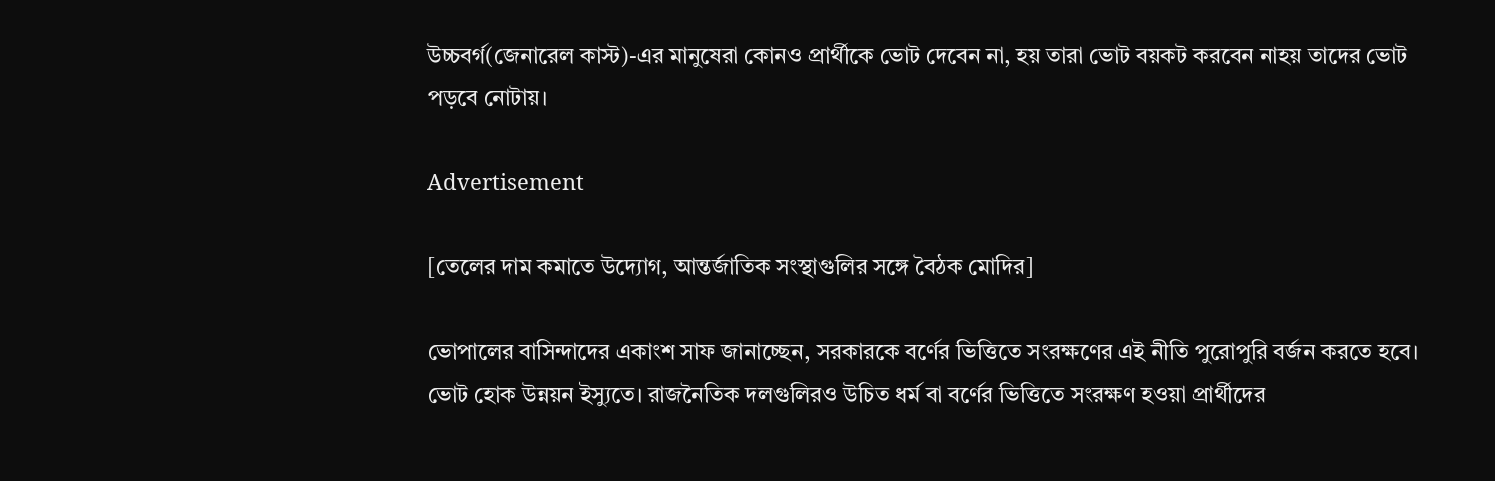উচ্চবর্গ(জেনারেল কাস্ট)-এর মানুষেরা কোনও প্রার্থীকে ভোট দেবেন না, হয় তারা ভোট বয়কট করবেন নাহয় তাদের ভোট পড়বে নোটায়।

Advertisement

[তেলের দাম কমাতে উদ্যোগ, আন্তর্জাতিক সংস্থাগুলির সঙ্গে বৈঠক মোদির]

ভোপালের বাসিন্দাদের একাংশ সাফ জানাচ্ছেন, সরকারকে বর্ণের ভিত্তিতে সংরক্ষণের এই নীতি পুরোপুরি বর্জন করতে হবে। ভোট হোক উন্নয়ন ইস্যুতে। রাজনৈতিক দলগুলিরও উচিত ধর্ম বা বর্ণের ভিত্তিতে সংরক্ষণ হওয়া প্রার্থীদের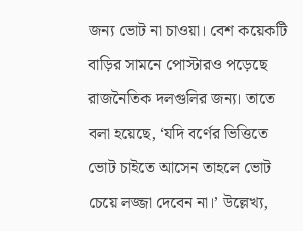জন্য ভোট না চাওয়া। বেশ কয়েকটি বাড়ির সামনে পোস্টারও পড়েছে রাজনৈতিক দলগুলির জন্য। তাতে বলা হয়েছে, ‘যদি বর্ণের ভিত্তিতে ভোট চাইতে আসেন তাহলে ভোট চেয়ে লজ্জা দেবেন না।’ উল্লেখ্য,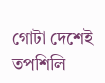গোটা দেশেই তপশিলি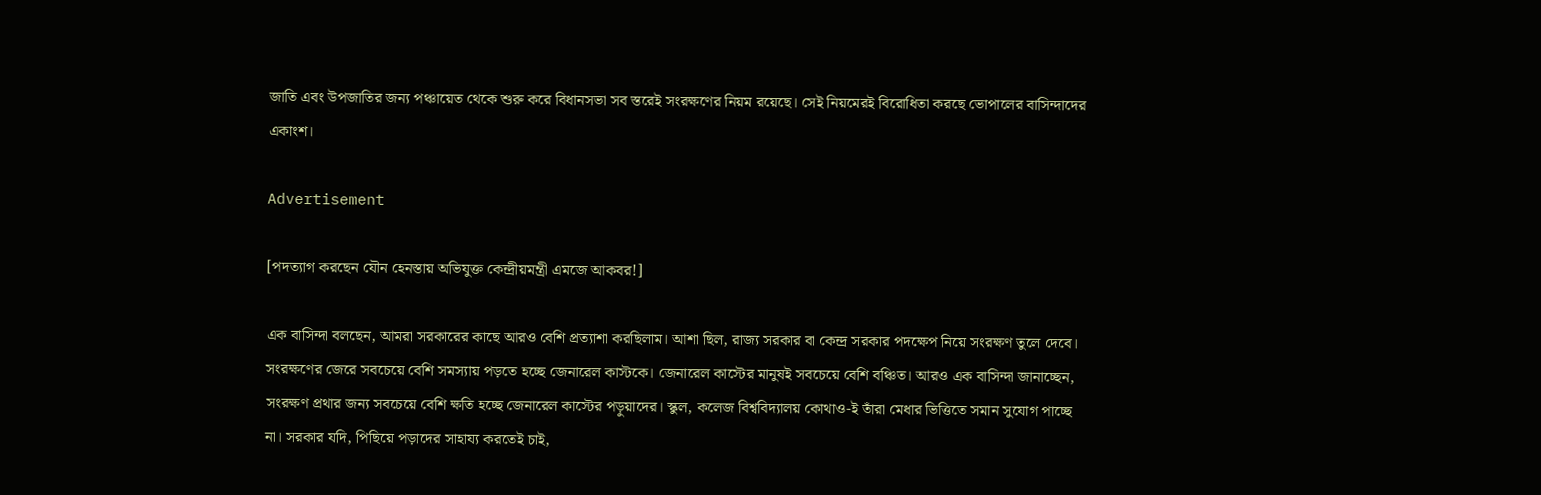জাতি এবং উপজাতির জন্য পঞ্চায়েত থেকে শুরু করে বিধানসভা সব স্তরেই সংরক্ষণের নিয়ম রয়েছে। সেই নিয়মেরই বিরোধিতা করছে ভোপালের বাসিন্দাদের একাংশ।

Advertisement

[পদত্যাগ করছেন যৌন হেনস্তায় অভিযুক্ত কেন্দ্রীয়মন্ত্রী এমজে আকবর!]

এক বাসিন্দা বলছেন, আমরা সরকারের কাছে আরও বেশি প্রত্যাশা করছিলাম। আশা ছিল, রাজ্য সরকার বা কেন্দ্র সরকার পদক্ষেপ নিয়ে সংরক্ষণ তুলে দেবে। সংরক্ষণের জেরে সবচেয়ে বেশি সমস্যায় পড়তে হচ্ছে জেনারেল কাস্টকে। জেনারেল কাস্টের মানুষই সবচেয়ে বেশি বঞ্চিত। আরও এক বাসিন্দা জানাচ্ছেন, সংরক্ষণ প্রথার জন্য সবচেয়ে বেশি ক্ষতি হচ্ছে জেনারেল কাস্টের পড়ুয়াদের। স্কুল, কলেজ বিশ্ববিদ্যালয় কোথাও-ই তাঁরা মেধার ভিত্তিতে সমান সুযোগ পাচ্ছে না। সরকার যদি, পিছিয়ে পড়াদের সাহায্য করতেই চাই,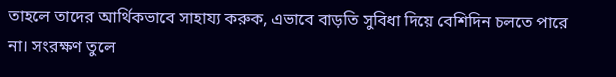তাহলে তাদের আর্থিকভাবে সাহায্য করুক, এভাবে বাড়তি সুবিধা দিয়ে বেশিদিন চলতে পারে না। সংরক্ষণ তুলে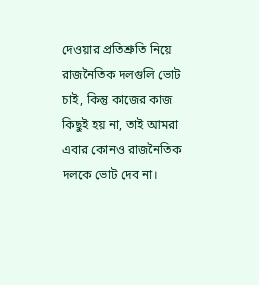দেওয়ার প্রতিশ্রুতি নিয়ে রাজনৈতিক দলগুলি ভোট চাই, কিন্তু কাজের কাজ কিছুই হয় না, তাই আমরা এবার কোনও রাজনৈতিক দলকে ভোট দেব না।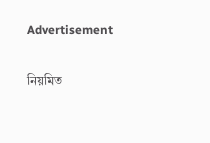Advertisement

নিয়মিত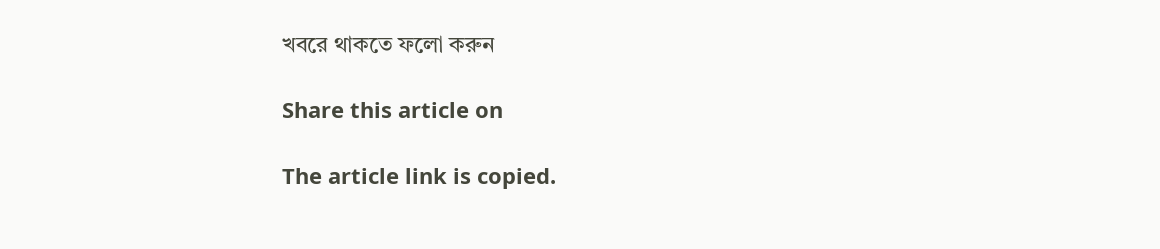খবরে থাকতে ফলো করুন

Share this article on

The article link is copied.